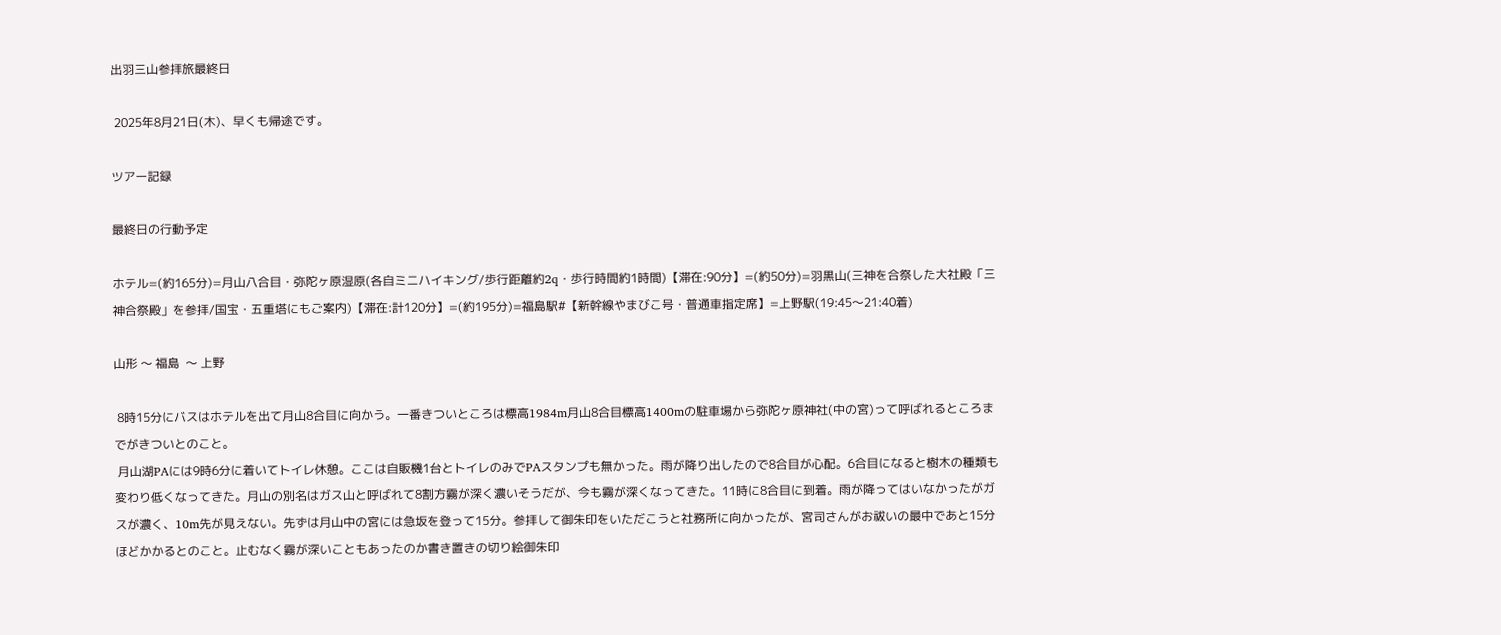出羽三山参拝旅最終日

 2025年8月21日(木)、早くも帰途です。

ツアー記録

最終日の行動予定

ホテル=(約165分)=月山八合目・弥陀ヶ原湿原(各自ミニハイキング/歩行距離約2q・歩行時間約1時間)【滞在:90分】=(約50分)=羽黒山(三神を合祭した大社殿「三神合祭殿」を参拝/国宝・五重塔にもご案内)【滞在:計120分】=(約195分)=福島駅#【新幹線やまびこ号・普通車指定席】=上野駅(19:45〜21:40着)

山形 〜 福島  〜 上野

 8時15分にバスはホテルを出て月山8合目に向かう。一番きついところは標高1984m月山8合目標高1400mの駐車場から弥陀ヶ原神社(中の宮)って呼ばれるところまでがきついとのこと。
 月山湖PAには9時6分に着いてトイレ休憩。ここは自販機1台とトイレのみでPAスタンプも無かった。雨が降り出したので8合目が心配。6合目になると樹木の種類も変わり低くなってきた。月山の別名はガス山と呼ばれて8割方霧が深く濃いそうだが、今も霧が深くなってきた。11時に8合目に到着。雨が降ってはいなかったがガスが濃く、10m先が見えない。先ずは月山中の宮には急坂を登って15分。参拝して御朱印をいただこうと社務所に向かったが、宮司さんがお祓いの最中であと15分ほどかかるとのこと。止むなく霧が深いこともあったのか書き置きの切り絵御朱印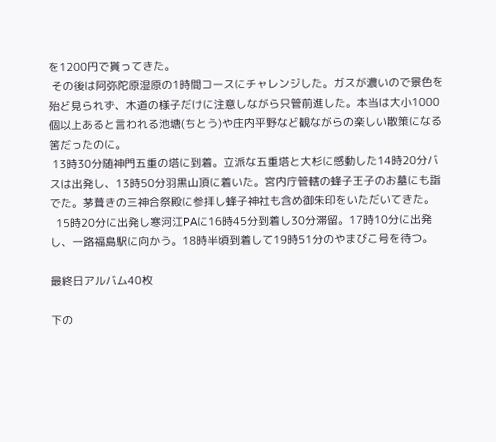を1200円で貰ってきた。
 その後は阿弥陀原湿原の1時間コースにチャレンジした。ガスが濃いので景色を殆ど見られず、木道の様子だけに注意しながら只管前進した。本当は大小1000個以上あると言われる池塘(ちとう)や庄内平野など観ながらの楽しい散策になる筈だったのに。
 13時30分随神門五重の塔に到着。立派な五重塔と大杉に感動した14時20分バスは出発し、13時50分羽黒山頂に着いた。宮内庁管轄の蜂子王子のお墓にも詣でた。茅葺きの三神合祭殿に参拝し蜂子神社も含め御朱印をいただいてきた。
  15時20分に出発し寒河江PAに16時45分到着し30分滞留。17時10分に出発し、一路福島駅に向かう。18時半頃到着して19時51分のやまびこ号を待つ。

最終日アルバム40枚

下の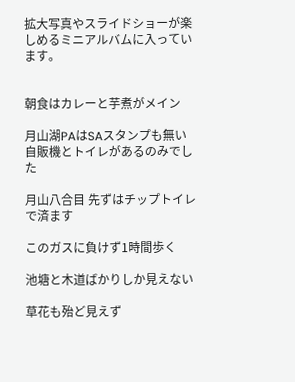拡大写真やスライドショーが楽しめるミニアルバムに入っています。


朝食はカレーと芋煮がメイン

月山湖PAはSAスタンプも無い
自販機とトイレがあるのみでした

月山八合目 先ずはチップトイレで済ます

このガスに負けず1時間歩く

池塘と木道ばかりしか見えない

草花も殆ど見えず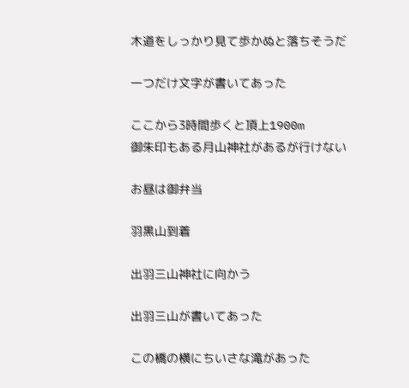木道をしっかり見て歩かぬと落ちそうだ

一つだけ文字が書いてあった

ここから3時間歩くと頂上1900m
御朱印もある月山神社があるが行けない

お昼は御弁当

羽黒山到着

出羽三山神社に向かう

出羽三山が書いてあった

この橋の横にちいさな滝があった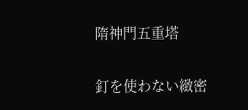隋神門五重塔

釘を使わない緻密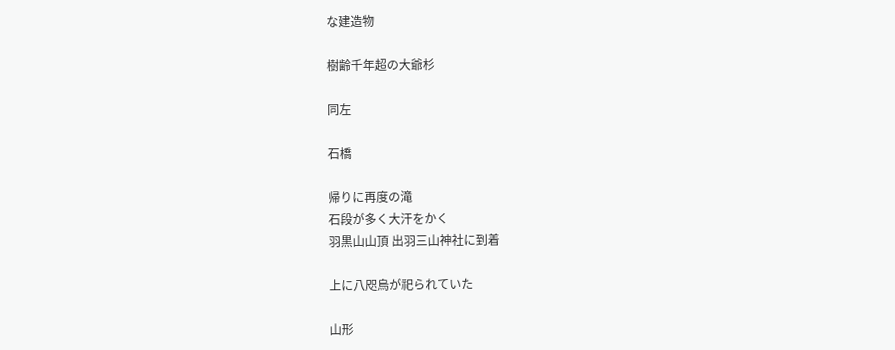な建造物

樹齢千年超の大爺杉

同左

石橋

帰りに再度の滝
石段が多く大汗をかく
羽黒山山頂 出羽三山神社に到着

上に八咫烏が祀られていた

山形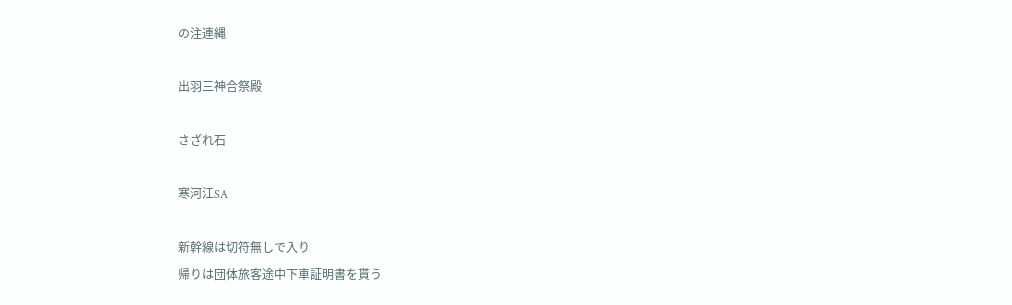の注連縄

出羽三神合祭殿

さざれ石

寒河江SA

新幹線は切符無しで入り
帰りは団体旅客途中下車証明書を貰う